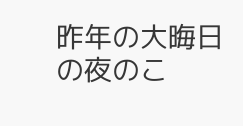昨年の大晦日の夜のこ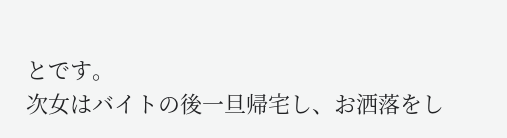とです。
次女はバイトの後一旦帰宅し、お洒落をし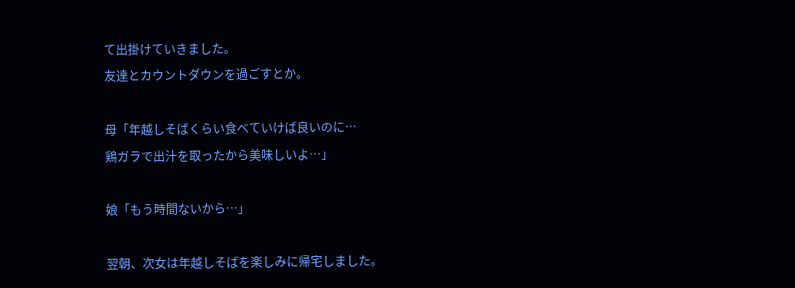て出掛けていきました。
友達とカウントダウンを過ごすとか。

母「年越しそばくらい食べていけば良いのに…
鶏ガラで出汁を取ったから美味しいよ…」

娘「もう時間ないから…」

翌朝、次女は年越しそばを楽しみに帰宅しました。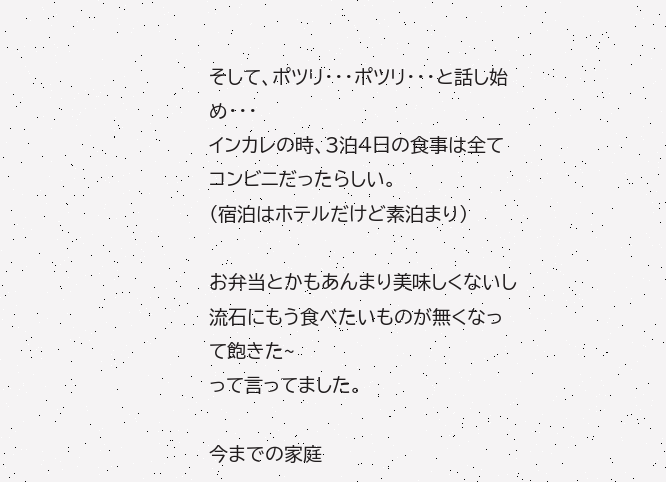そして、ポツリ・・・ポツリ・・・と話し始め・・・
インカレの時、3泊4日の食事は全てコンビニだったらしい。
(宿泊はホテルだけど素泊まり)

お弁当とかもあんまり美味しくないし
流石にもう食べたいものが無くなって飽きた~
って言ってました。

今までの家庭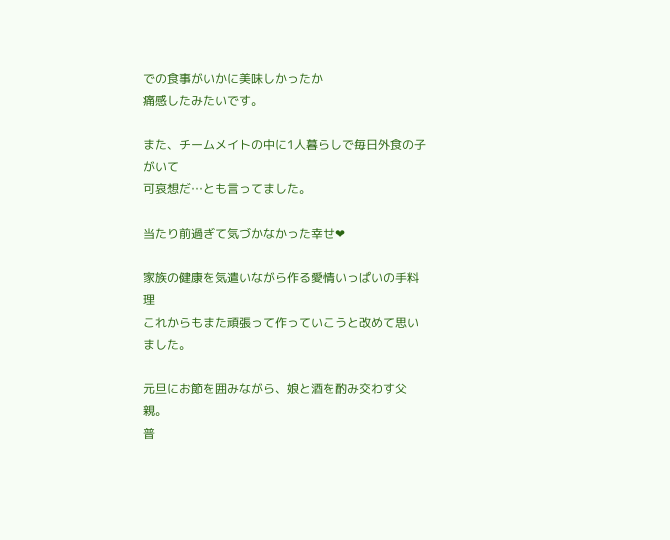での食事がいかに美味しかったか
痛感したみたいです。

また、チームメイトの中に1人暮らしで毎日外食の子がいて
可哀想だ…とも言ってました。

当たり前過ぎて気づかなかった幸せ❤

家族の健康を気遣いながら作る愛情いっぱいの手料理
これからもまた頑張って作っていこうと改めて思いました。

元旦にお節を囲みながら、娘と酒を酌み交わす父親。
普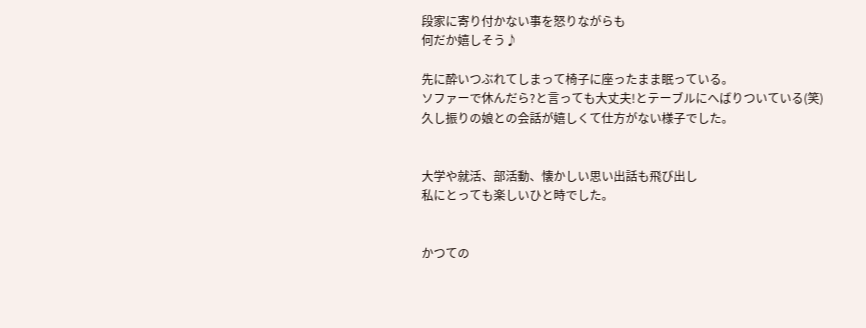段家に寄り付かない事を怒りながらも
何だか嬉しそう♪

先に酔いつぶれてしまって椅子に座ったまま眠っている。
ソファーで休んだら?と言っても大丈夫!とテーブルにへばりついている(笑)
久し振りの娘との会話が嬉しくて仕方がない様子でした。


大学や就活、部活動、懐かしい思い出話も飛び出し
私にとっても楽しいひと時でした。


かつての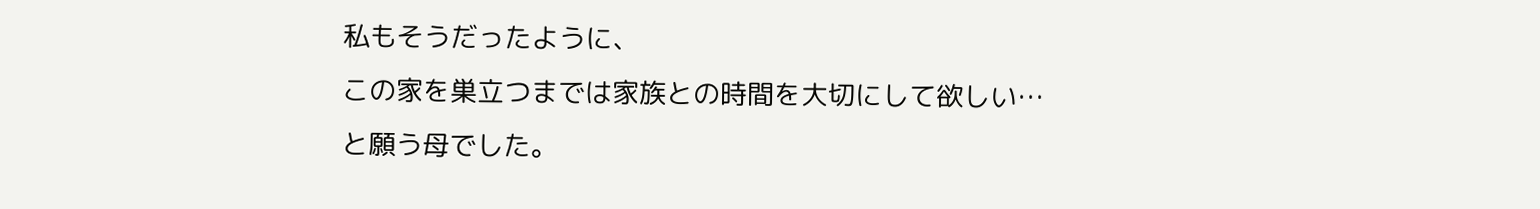私もそうだったように、
この家を巣立つまでは家族との時間を大切にして欲しい…
と願う母でした。